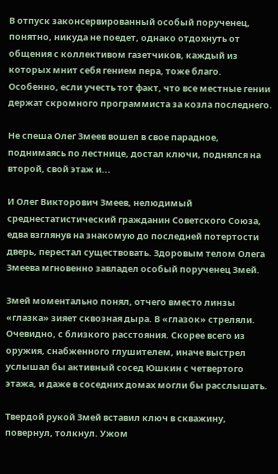В отпуск законсервированный особый порученец, понятно, никуда не поедет, однако отдохнуть от общения с коллективом газетчиков, каждый из которых мнит себя гением пера, тоже благо. Особенно, если учесть тот факт, что все местные гении держат скромного программиста за козла последнего.

Не спеша Олег Змеев вошел в свое парадное, поднимаясь по лестнице, достал ключи, поднялся на второй, свой этаж и...

И Олег Викторович Змеев, нелюдимый среднестатистический гражданин Советского Союза, едва взглянув на знакомую до последней потертости дверь, перестал существовать. Здоровым телом Олега Змеева мгновенно завладел особый порученец Змей.

Змей моментально понял, отчего вместо линзы «глазка» зияет сквозная дыра. В «глазок» стреляли. Очевидно, с близкого расстояния. Скорее всего из оружия, снабженного глушителем, иначе выстрел услышал бы активный сосед Юшкин с четвертого этажа, и даже в соседних домах могли бы расслышать.

Твердой рукой Змей вставил ключ в скважину, повернул, толкнул. Ужом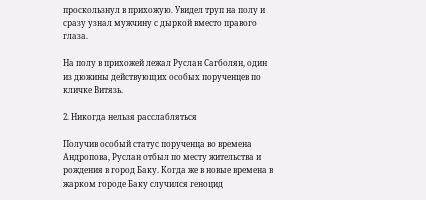проскользнул в прихожую. Увидел труп на полу и сразу узнал мужчину с дыркой вместо правого глаза.

На полу в прихожей лежал Руслан Сагболян, один из дюжины действующих особых порученцев по кличке Витязь.

2. Никогда нельзя расслабляться

Получив особый статус порученца во времена Андропова, Руслан отбыл по месту жительства и рождения в город Баку. Когда же в новые времена в жарком городе Баку случился геноцид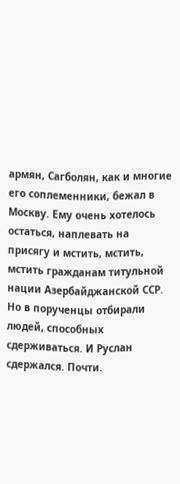армян, Сагболян, как и многие его соплеменники, бежал в Москву. Ему очень хотелось остаться, наплевать на присягу и мстить, мстить, мстить гражданам титульной нации Азербайджанской ССР. Но в порученцы отбирали людей, способных сдерживаться. И Руслан сдержался. Почти.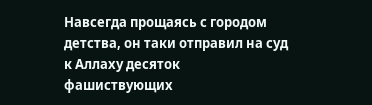Навсегда прощаясь с городом детства, он таки отправил на суд к Аллаху десяток фашиствующих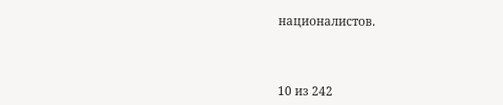националистов.



10 из 242